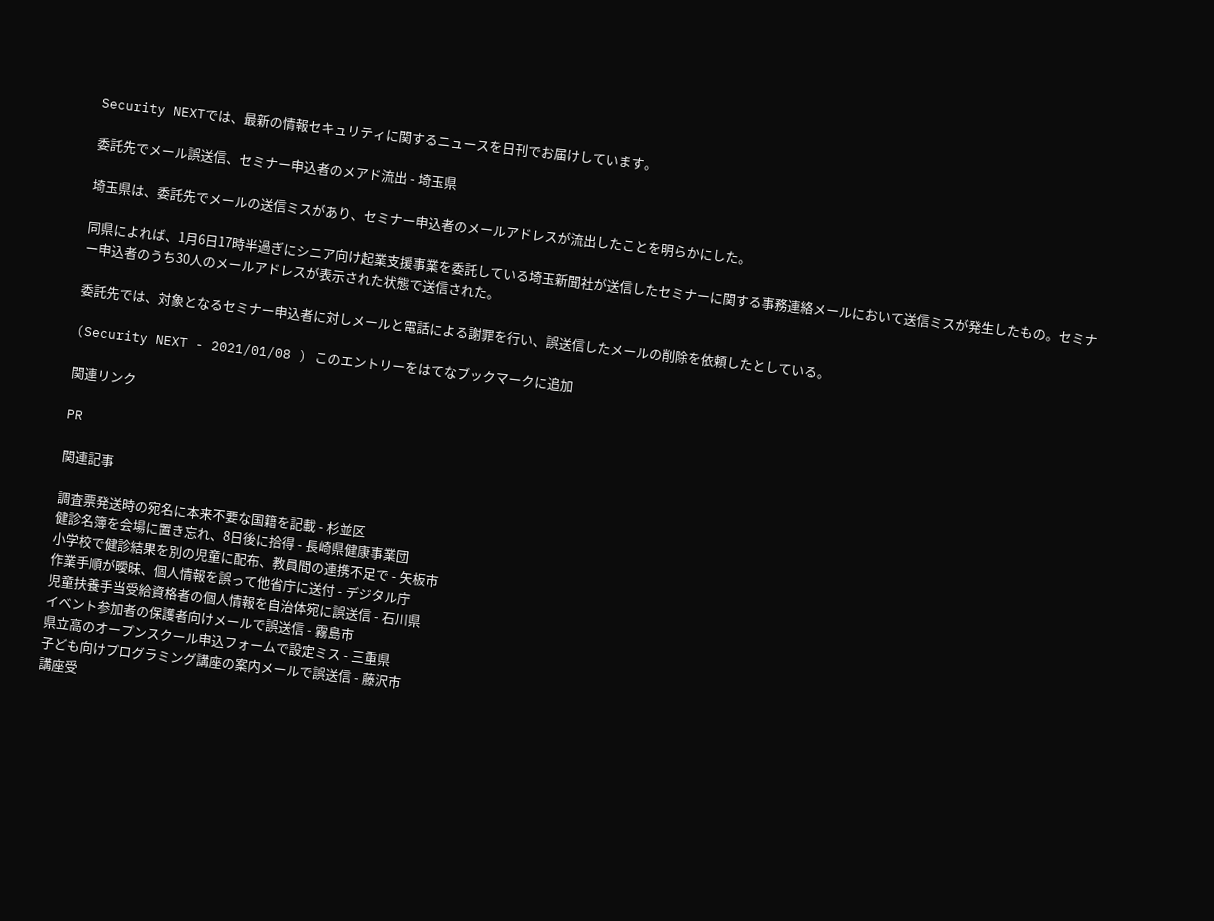Security NEXTでは、最新の情報セキュリティに関するニュースを日刊でお届けしています。

委託先でメール誤送信、セミナー申込者のメアド流出 - 埼玉県

埼玉県は、委託先でメールの送信ミスがあり、セミナー申込者のメールアドレスが流出したことを明らかにした。

同県によれば、1月6日17時半過ぎにシニア向け起業支援事業を委託している埼玉新聞社が送信したセミナーに関する事務連絡メールにおいて送信ミスが発生したもの。セミナー申込者のうち30人のメールアドレスが表示された状態で送信された。

委託先では、対象となるセミナー申込者に対しメールと電話による謝罪を行い、誤送信したメールの削除を依頼したとしている。

(Security NEXT - 2021/01/08 ) このエントリーをはてなブックマークに追加

関連リンク

PR

関連記事

調査票発送時の宛名に本来不要な国籍を記載 - 杉並区
健診名簿を会場に置き忘れ、8日後に拾得 - 長崎県健康事業団
小学校で健診結果を別の児童に配布、教員間の連携不足で - 矢板市
作業手順が曖昧、個人情報を誤って他省庁に送付 - デジタル庁
児童扶養手当受給資格者の個人情報を自治体宛に誤送信 - 石川県
イベント参加者の保護者向けメールで誤送信 - 霧島市
県立高のオープンスクール申込フォームで設定ミス - 三重県
子ども向けプログラミング講座の案内メールで誤送信 - 藤沢市
講座受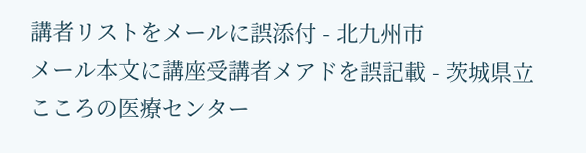講者リストをメールに誤添付 - 北九州市
メール本文に講座受講者メアドを誤記載 - 茨城県立こころの医療センター